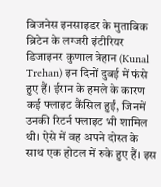बिजनेस इनसाइडर के मुताबिक ब्रिटेन के लग्जरी इंटीरियर डिजाइनर कुणाल त्रेहान (Kunal Trehan) इन दिनों दुबई में फंसे हुए हैं। ईरान के हमले के कारण कई फ्लाइट कैंसिल हुईं, जिनमें उनकी रिटर्न फ्लाइट भी शामिल थी। ऐसे में वह अपने दोस्त के साथ एक होटल में रुके हुए हैं। इस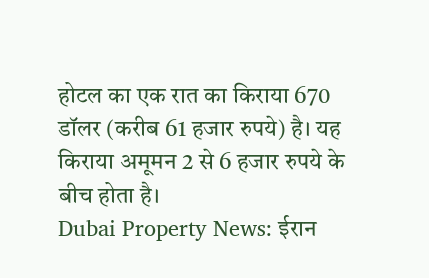होटल का एक रात का किराया 670 डॉलर (करीब 61 हजार रुपये) है। यह किराया अमूमन 2 से 6 हजार रुपये के बीच होता है।
Dubai Property News: ईरान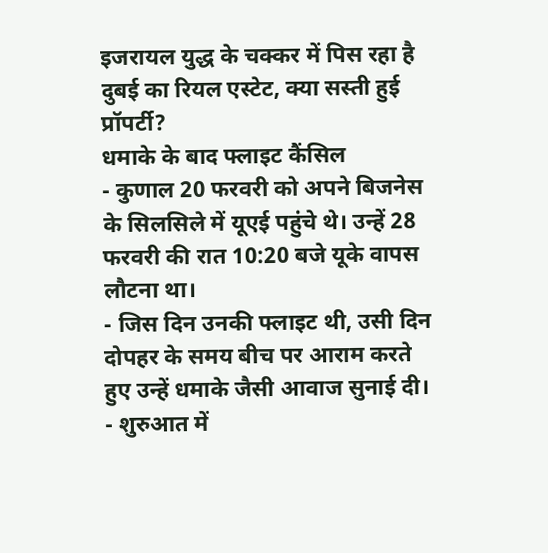इजरायल युद्ध के चक्कर में पिस रहा है दुबई का रियल एस्टेट, क्या सस्ती हुई प्रॉपर्टी?
धमाके के बाद फ्लाइट कैंसिल
- कुणाल 20 फरवरी को अपने बिजनेस के सिलसिले में यूएई पहुंचे थे। उन्हें 28 फरवरी की रात 10:20 बजे यूके वापस लौटना था।
- जिस दिन उनकी फ्लाइट थी, उसी दिन दोपहर के समय बीच पर आराम करते हुए उन्हें धमाके जैसी आवाज सुनाई दी।
- शुरुआत में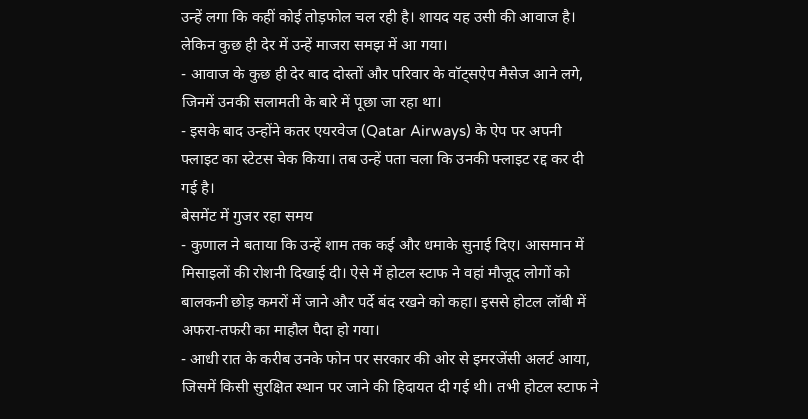उन्हें लगा कि कहीं कोई तोड़फोल चल रही है। शायद यह उसी की आवाज है। लेकिन कुछ ही देर में उन्हें माजरा समझ में आ गया।
- आवाज के कुछ ही देर बाद दोस्तों और परिवार के वॉट्सऐप मैसेज आने लगे, जिनमें उनकी सलामती के बारे में पूछा जा रहा था।
- इसके बाद उन्होंने कतर एयरवेज (Qatar Airways) के ऐप पर अपनी फ्लाइट का स्टेटस चेक किया। तब उन्हें पता चला कि उनकी फ्लाइट रद्द कर दी गई है।
बेसमेंट में गुजर रहा समय
- कुणाल ने बताया कि उन्हें शाम तक कई और धमाके सुनाई दिए। आसमान में मिसाइलों की रोशनी दिखाई दी। ऐसे में होटल स्टाफ ने वहां मौजूद लोगों को बालकनी छोड़ कमरों में जाने और पर्दे बंद रखने को कहा। इससे होटल लॉबी में अफरा-तफरी का माहौल पैदा हो गया।
- आधी रात के करीब उनके फोन पर सरकार की ओर से इमरजेंसी अलर्ट आया, जिसमें किसी सुरक्षित स्थान पर जाने की हिदायत दी गई थी। तभी होटल स्टाफ ने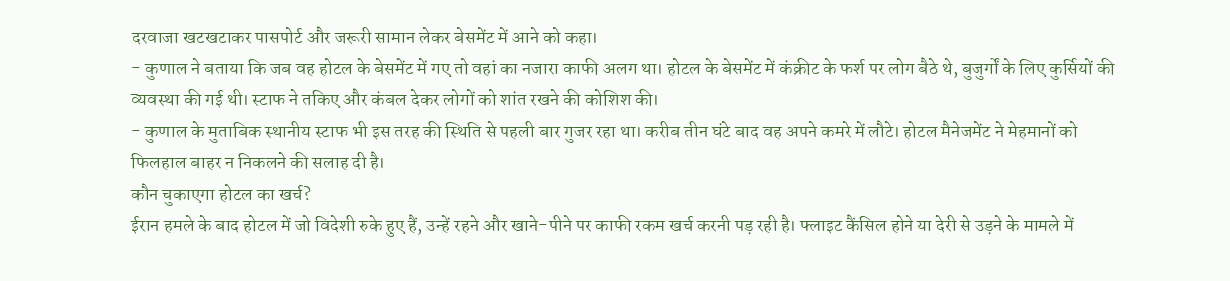दरवाजा खटखटाकर पासपोर्ट और जरूरी सामान लेकर बेसमेंट में आने को कहा।
- कुणाल ने बताया कि जब वह होटल के बेसमेंट में गए तो वहां का नजारा काफी अलग था। होटल के बेसमेंट में कंक्रीट के फर्श पर लोग बैठे थे, बुजुर्गों के लिए कुर्सियों की व्यवस्था की गई थी। स्टाफ ने तकिए और कंबल देकर लोगों को शांत रखने की कोशिश की।
- कुणाल के मुताबिक स्थानीय स्टाफ भी इस तरह की स्थिति से पहली बार गुजर रहा था। करीब तीन घंटे बाद वह अपने कमरे में लौटे। होटल मैनेजमेंट ने मेहमानों को फिलहाल बाहर न निकलने की सलाह दी है।
कौन चुकाएगा होटल का खर्च?
ईरान हमले के बाद होटल में जो विदेशी रुके हुए हैं, उन्हें रहने और खाने-पीने पर काफी रकम खर्च करनी पड़ रही है। फ्लाइट कैंसिल होने या देरी से उड़ने के मामले में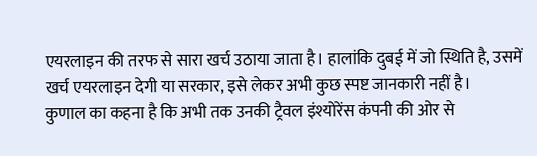एयरलाइन की तरफ से सारा खर्च उठाया जाता है। हालांकि दुबई में जो स्थिति है, उसमें खर्च एयरलाइन देगी या सरकार, इसे लेकर अभी कुछ स्पष्ट जानकारी नहीं है।
कुणाल का कहना है कि अभी तक उनकी ट्रैवल इंश्योरेंस कंपनी की ओर से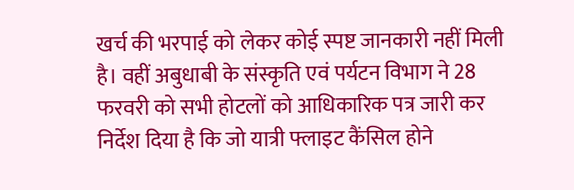खर्च की भरपाई को लेकर कोई स्पष्ट जानकारी नहीं मिली है। वहीं अबुधाबी के संस्कृति एवं पर्यटन विभाग ने 28 फरवरी को सभी होटलों को आधिकारिक पत्र जारी कर निर्देश दिया है कि जो यात्री फ्लाइट कैंसिल होने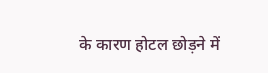के कारण होटल छोड़ने में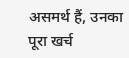असमर्थ हैं, उनका पूरा खर्च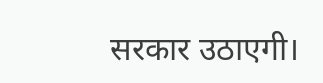सरकार उठाएगी।